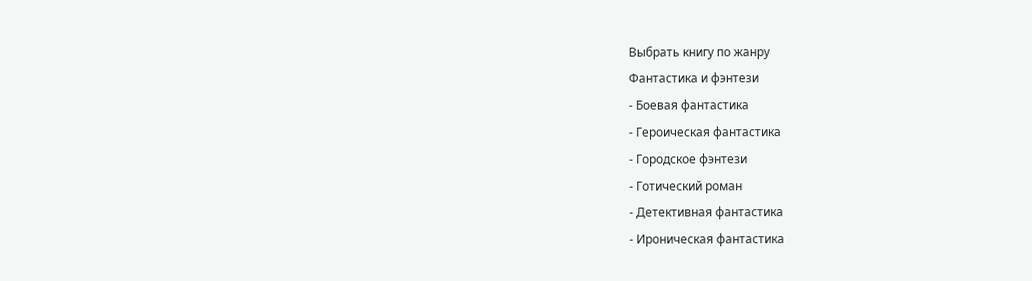Выбрать книгу по жанру
Фантастика и фэнтези
- Боевая фантастика
- Героическая фантастика
- Городское фэнтези
- Готический роман
- Детективная фантастика
- Ироническая фантастика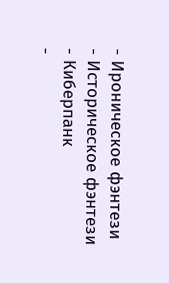- Ироническое фэнтези
- Историческое фэнтези
- Киберпанк
-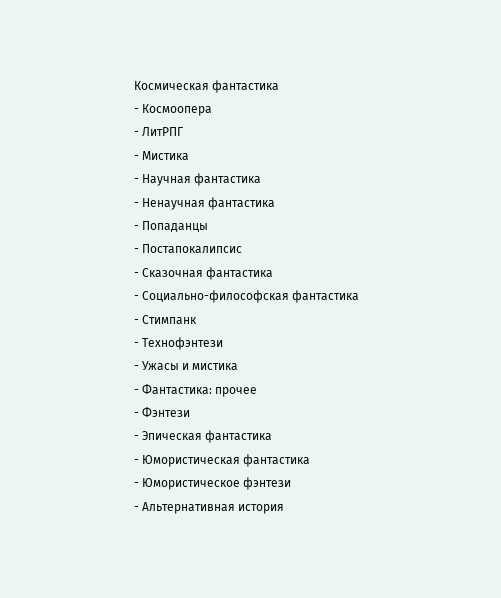Космическая фантастика
- Космоопера
- ЛитРПГ
- Мистика
- Научная фантастика
- Ненаучная фантастика
- Попаданцы
- Постапокалипсис
- Сказочная фантастика
- Социально-философская фантастика
- Стимпанк
- Технофэнтези
- Ужасы и мистика
- Фантастика: прочее
- Фэнтези
- Эпическая фантастика
- Юмористическая фантастика
- Юмористическое фэнтези
- Альтернативная история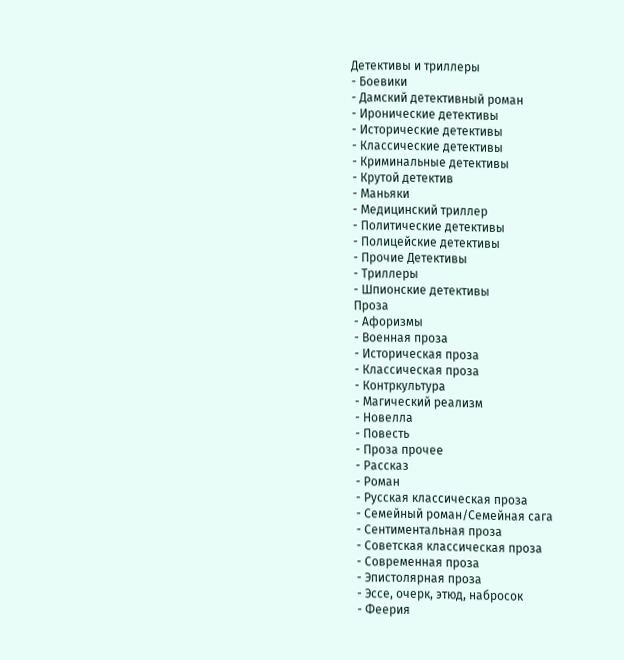Детективы и триллеры
- Боевики
- Дамский детективный роман
- Иронические детективы
- Исторические детективы
- Классические детективы
- Криминальные детективы
- Крутой детектив
- Маньяки
- Медицинский триллер
- Политические детективы
- Полицейские детективы
- Прочие Детективы
- Триллеры
- Шпионские детективы
Проза
- Афоризмы
- Военная проза
- Историческая проза
- Классическая проза
- Контркультура
- Магический реализм
- Новелла
- Повесть
- Проза прочее
- Рассказ
- Роман
- Русская классическая проза
- Семейный роман/Семейная сага
- Сентиментальная проза
- Советская классическая проза
- Современная проза
- Эпистолярная проза
- Эссе, очерк, этюд, набросок
- Феерия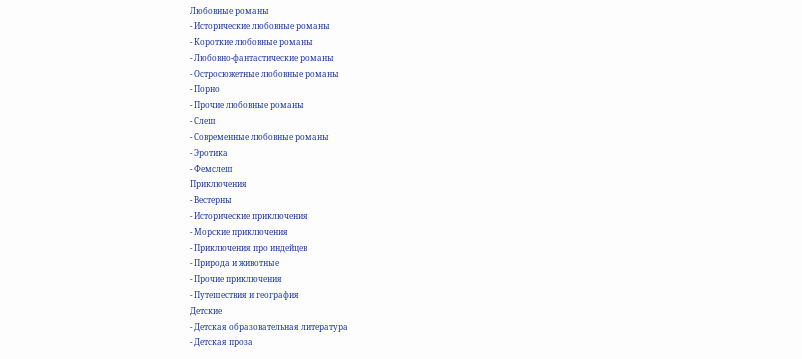Любовные романы
- Исторические любовные романы
- Короткие любовные романы
- Любовно-фантастические романы
- Остросюжетные любовные романы
- Порно
- Прочие любовные романы
- Слеш
- Современные любовные романы
- Эротика
- Фемслеш
Приключения
- Вестерны
- Исторические приключения
- Морские приключения
- Приключения про индейцев
- Природа и животные
- Прочие приключения
- Путешествия и география
Детские
- Детская образовательная литература
- Детская проза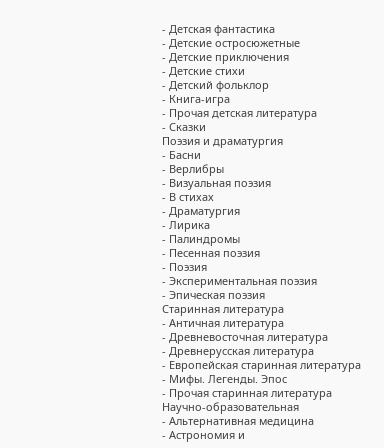- Детская фантастика
- Детские остросюжетные
- Детские приключения
- Детские стихи
- Детский фольклор
- Книга-игра
- Прочая детская литература
- Сказки
Поэзия и драматургия
- Басни
- Верлибры
- Визуальная поэзия
- В стихах
- Драматургия
- Лирика
- Палиндромы
- Песенная поэзия
- Поэзия
- Экспериментальная поэзия
- Эпическая поэзия
Старинная литература
- Античная литература
- Древневосточная литература
- Древнерусская литература
- Европейская старинная литература
- Мифы. Легенды. Эпос
- Прочая старинная литература
Научно-образовательная
- Альтернативная медицина
- Астрономия и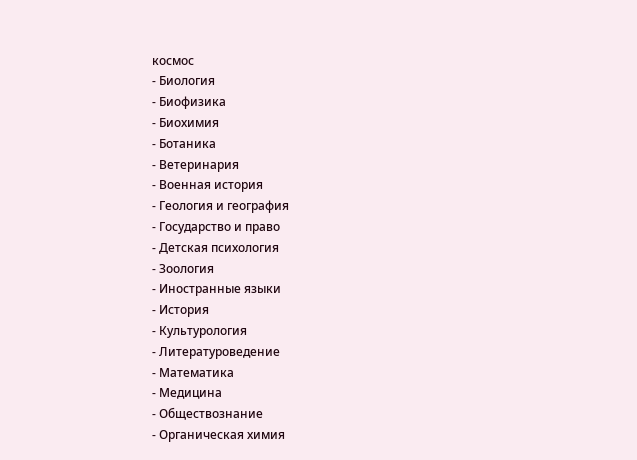космос
- Биология
- Биофизика
- Биохимия
- Ботаника
- Ветеринария
- Военная история
- Геология и география
- Государство и право
- Детская психология
- Зоология
- Иностранные языки
- История
- Культурология
- Литературоведение
- Математика
- Медицина
- Обществознание
- Органическая химия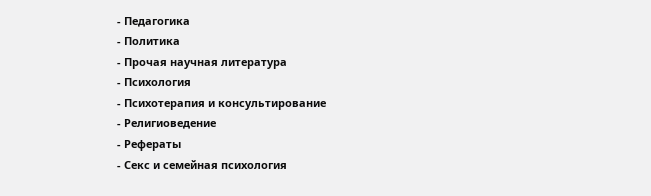- Педагогика
- Политика
- Прочая научная литература
- Психология
- Психотерапия и консультирование
- Религиоведение
- Рефераты
- Секс и семейная психология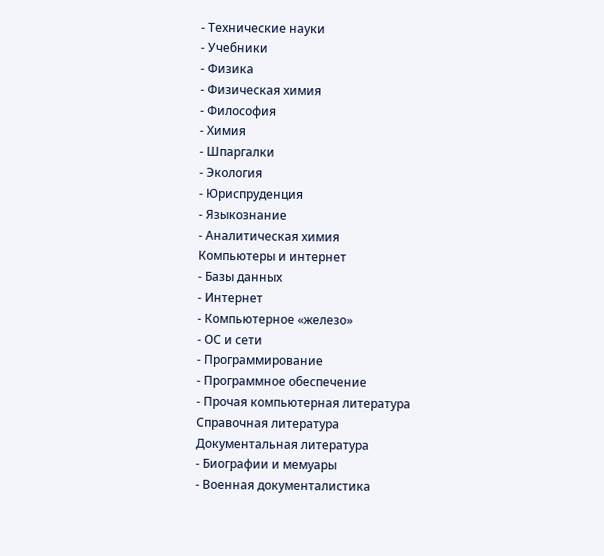- Технические науки
- Учебники
- Физика
- Физическая химия
- Философия
- Химия
- Шпаргалки
- Экология
- Юриспруденция
- Языкознание
- Аналитическая химия
Компьютеры и интернет
- Базы данных
- Интернет
- Компьютерное «железо»
- ОС и сети
- Программирование
- Программное обеспечение
- Прочая компьютерная литература
Справочная литература
Документальная литература
- Биографии и мемуары
- Военная документалистика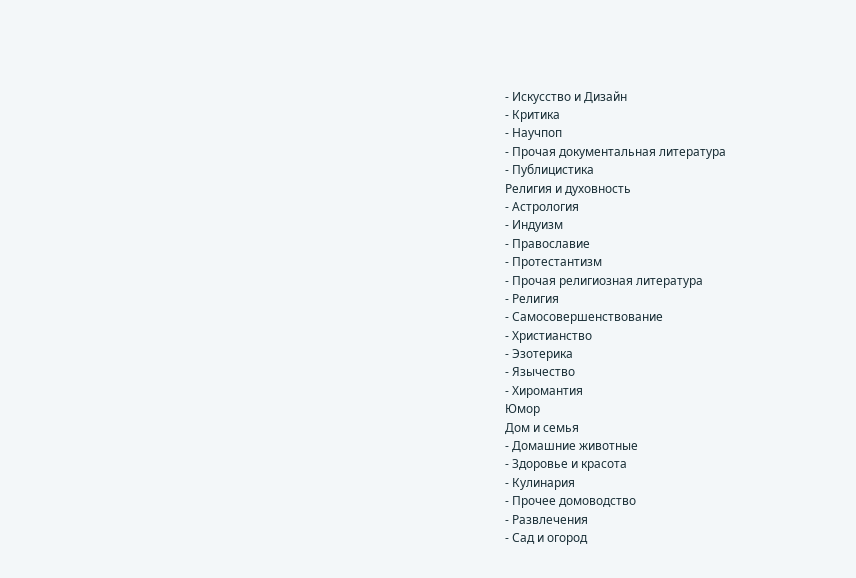- Искусство и Дизайн
- Критика
- Научпоп
- Прочая документальная литература
- Публицистика
Религия и духовность
- Астрология
- Индуизм
- Православие
- Протестантизм
- Прочая религиозная литература
- Религия
- Самосовершенствование
- Христианство
- Эзотерика
- Язычество
- Хиромантия
Юмор
Дом и семья
- Домашние животные
- Здоровье и красота
- Кулинария
- Прочее домоводство
- Развлечения
- Сад и огород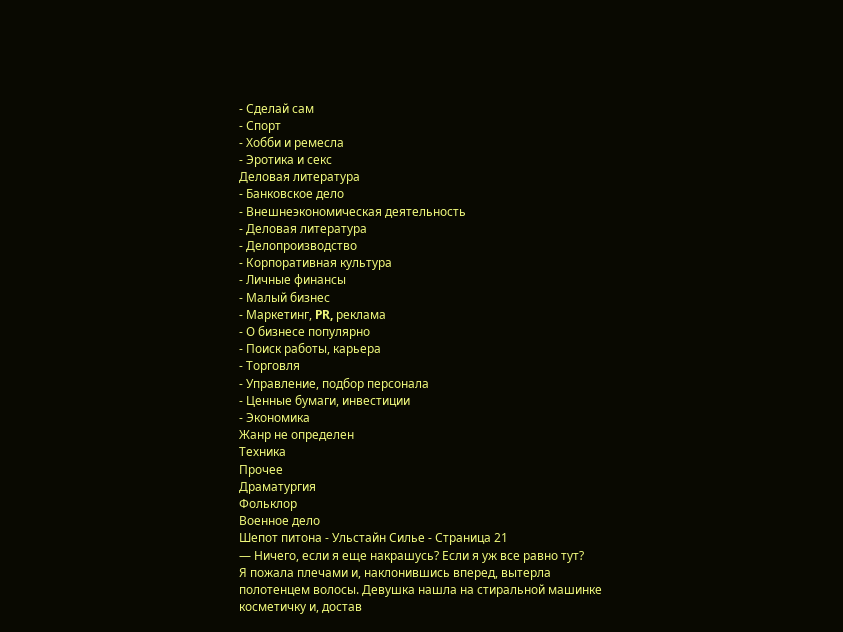- Сделай сам
- Спорт
- Хобби и ремесла
- Эротика и секс
Деловая литература
- Банковское дело
- Внешнеэкономическая деятельность
- Деловая литература
- Делопроизводство
- Корпоративная культура
- Личные финансы
- Малый бизнес
- Маркетинг, PR, реклама
- О бизнесе популярно
- Поиск работы, карьера
- Торговля
- Управление, подбор персонала
- Ценные бумаги, инвестиции
- Экономика
Жанр не определен
Техника
Прочее
Драматургия
Фольклор
Военное дело
Шепот питона - Ульстайн Cилье - Страница 21
— Ничего, если я еще накрашусь? Если я уж все равно тут?
Я пожала плечами и, наклонившись вперед, вытерла полотенцем волосы. Девушка нашла на стиральной машинке косметичку и, достав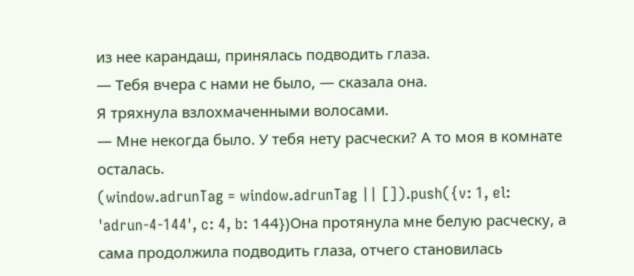из нее карандаш, принялась подводить глаза.
— Тебя вчера с нами не было, — сказала она.
Я тряхнула взлохмаченными волосами.
— Мне некогда было. У тебя нету расчески? А то моя в комнате осталась.
(window.adrunTag = window.adrunTag || []).push({v: 1, el: 'adrun-4-144', c: 4, b: 144})Она протянула мне белую расческу, а сама продолжила подводить глаза, отчего становилась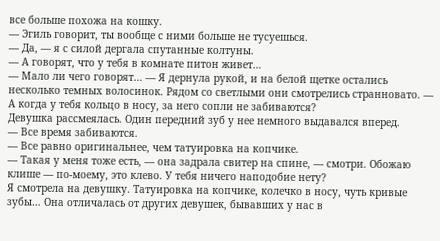все больше похожа на кошку.
— Эгиль говорит, ты вообще с ними больше не тусуешься.
— Да, — я с силой дергала спутанные колтуны.
— А говорят, что у тебя в комнате питон живет…
— Мало ли чего говорят… — Я дернула рукой, и на белой щетке остались несколько темных волосинок. Рядом со светлыми они смотрелись странновато. — А когда у тебя кольцо в носу, за него сопли не забиваются?
Девушка рассмеялась. Один передний зуб у нее немного выдавался вперед.
— Все время забиваются.
— Все равно оригинальнее, чем татуировка на копчике.
— Такая у меня тоже есть, — она задрала свитер на спине, — смотри. Обожаю клише — по-моему, это клево. У тебя ничего наподобие нету?
Я смотрела на девушку. Татуировка на копчике, колечко в носу, чуть кривые зубы… Она отличалась от других девушек, бывавших у нас в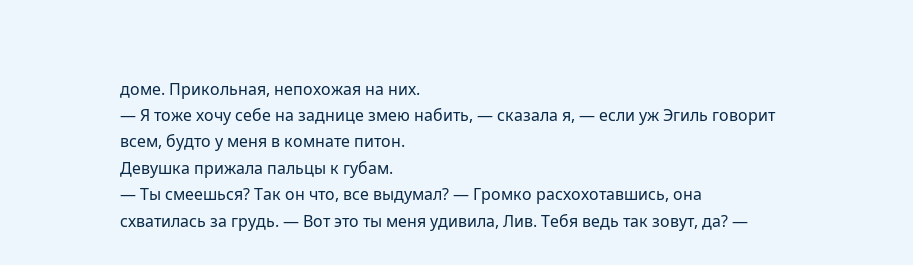доме. Прикольная, непохожая на них.
— Я тоже хочу себе на заднице змею набить, — сказала я, — если уж Эгиль говорит всем, будто у меня в комнате питон.
Девушка прижала пальцы к губам.
— Ты смеешься? Так он что, все выдумал? — Громко расхохотавшись, она схватилась за грудь. — Вот это ты меня удивила, Лив. Тебя ведь так зовут, да? —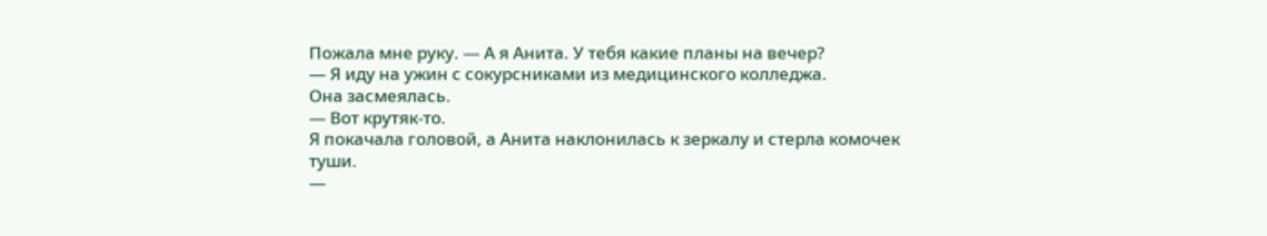Пожала мне руку. — А я Анита. У тебя какие планы на вечер?
— Я иду на ужин с сокурсниками из медицинского колледжа.
Она засмеялась.
— Вот крутяк-то.
Я покачала головой, а Анита наклонилась к зеркалу и стерла комочек туши.
—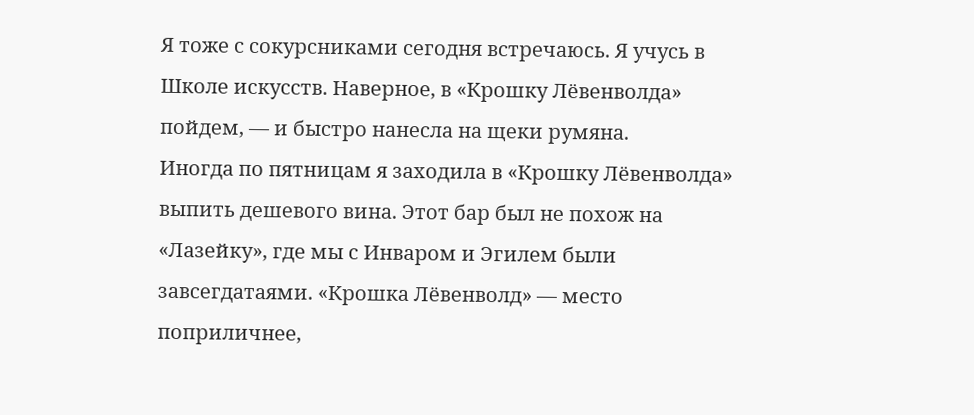Я тоже с сокурсниками сегодня встречаюсь. Я учусь в Школе искусств. Наверное, в «Крошку Лёвенволда» пойдем, — и быстро нанесла на щеки румяна.
Иногда по пятницам я заходила в «Крошку Лёвенволда» выпить дешевого вина. Этот бар был не похож на «Лазейку», где мы с Инваром и Эгилем были завсегдатаями. «Крошка Лёвенволд» — место поприличнее,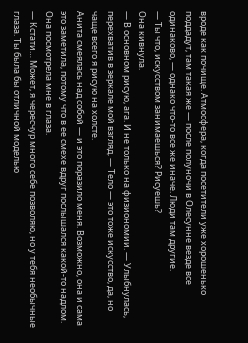вроде как почище. Атмосфера, когда посетители уже хорошенько поддадут, там такая же — после полуночи в Олесунне везде все одинаково, — однако что-то все же иначе. Люди там другие.
— Ты что, искусством занимаешься? Рисуешь?
Она кивнула.
— В основном рисую, ага. И не только на физиономии. — Улыбнулась, перехватив в зеркале мой взгляд. — Тело — это тоже искусство, да, но чаще всего я рисую на холсте.
Анита смеялась над собой — и это поразило меня. Возможно, она и сама это заметила, потому что в ее смехе вдруг послышался какой-то надлом. Она посмотрела мне в глаза.
— Кстати… Может, я чересчур много себе позволяю, но у тебя необычные глаза. Ты была бы отличной моделью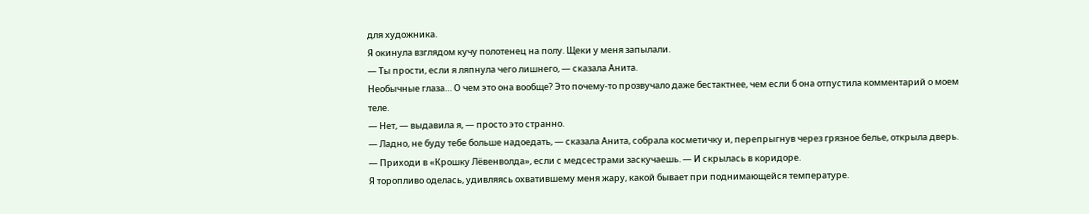для художника.
Я окинула взглядом кучу полотенец на полу. Щеки у меня запылали.
— Ты прости, если я ляпнула чего лишнего, — сказала Анита.
Необычные глаза… О чем это она вообще? Это почему-то прозвучало даже бестактнее, чем если б она отпустила комментарий о моем теле.
— Нет, — выдавила я, — просто это странно.
— Ладно, не буду тебе больше надоедать, — сказала Анита, собрала косметичку и, перепрыгнув через грязное белье, открыла дверь. — Приходи в «Крошку Лёвенволда», если с медсестрами заскучаешь. — И скрылась в коридоре.
Я торопливо оделась, удивляясь охватившему меня жару, какой бывает при поднимающейся температуре.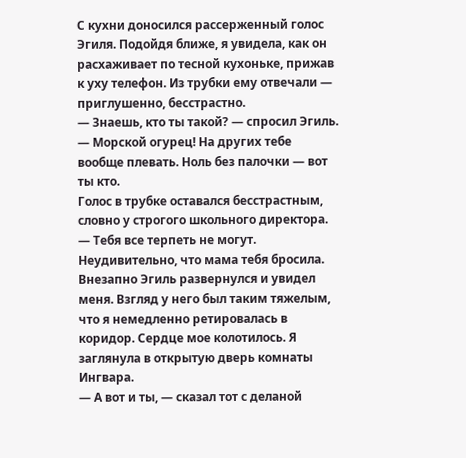С кухни доносился рассерженный голос Эгиля. Подойдя ближе, я увидела, как он расхаживает по тесной кухоньке, прижав к уху телефон. Из трубки ему отвечали — приглушенно, бесстрастно.
— Знаешь, кто ты такой? — спросил Эгиль. — Морской огурец! На других тебе вообще плевать. Ноль без палочки — вот ты кто.
Голос в трубке оставался бесстрастным, словно у строгого школьного директора.
— Тебя все терпеть не могут. Неудивительно, что мама тебя бросила.
Внезапно Эгиль развернулся и увидел меня. Взгляд у него был таким тяжелым, что я немедленно ретировалась в коридор. Сердце мое колотилось. Я заглянула в открытую дверь комнаты Ингвара.
— А вот и ты, — сказал тот с деланой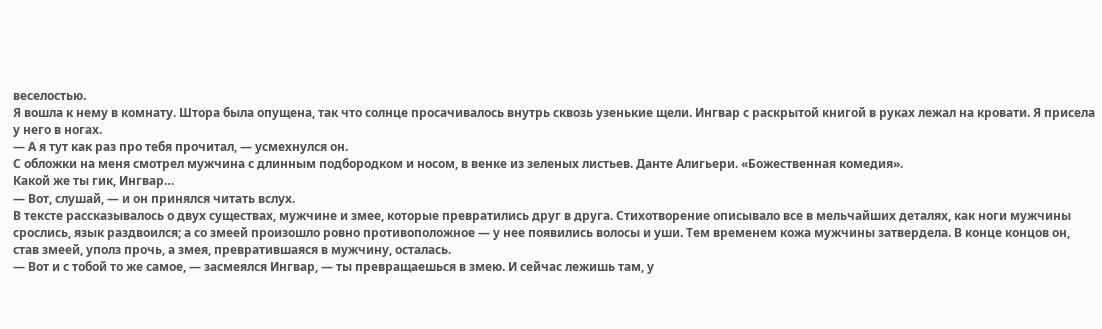веселостью.
Я вошла к нему в комнату. Штора была опущена, так что солнце просачивалось внутрь сквозь узенькие щели. Ингвар с раскрытой книгой в руках лежал на кровати. Я присела у него в ногах.
— А я тут как раз про тебя прочитал, — усмехнулся он.
С обложки на меня смотрел мужчина с длинным подбородком и носом, в венке из зеленых листьев. Данте Алигьери. «Божественная комедия».
Какой же ты гик, Ингвар…
— Вот, слушай, — и он принялся читать вслух.
В тексте рассказывалось о двух существах, мужчине и змее, которые превратились друг в друга. Стихотворение описывало все в мельчайших деталях, как ноги мужчины срослись, язык раздвоился; а со змеей произошло ровно противоположное — у нее появились волосы и уши. Тем временем кожа мужчины затвердела. В конце концов он, став змеей, уполз прочь, а змея, превратившаяся в мужчину, осталась.
— Вот и с тобой то же самое, — засмеялся Ингвар, — ты превращаешься в змею. И сейчас лежишь там, у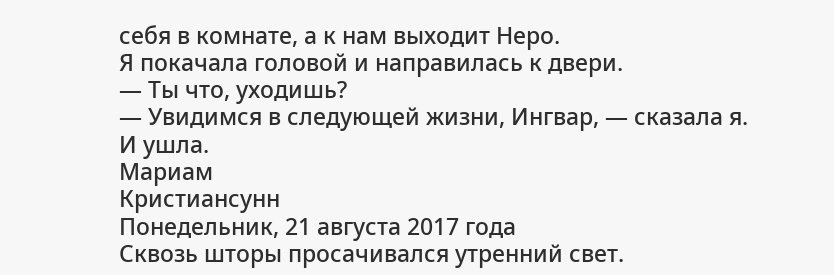себя в комнате, а к нам выходит Неро.
Я покачала головой и направилась к двери.
— Ты что, уходишь?
— Увидимся в следующей жизни, Ингвар, — сказала я.
И ушла.
Мариам
Кристиансунн
Понедельник, 21 августа 2017 года
Сквозь шторы просачивался утренний свет.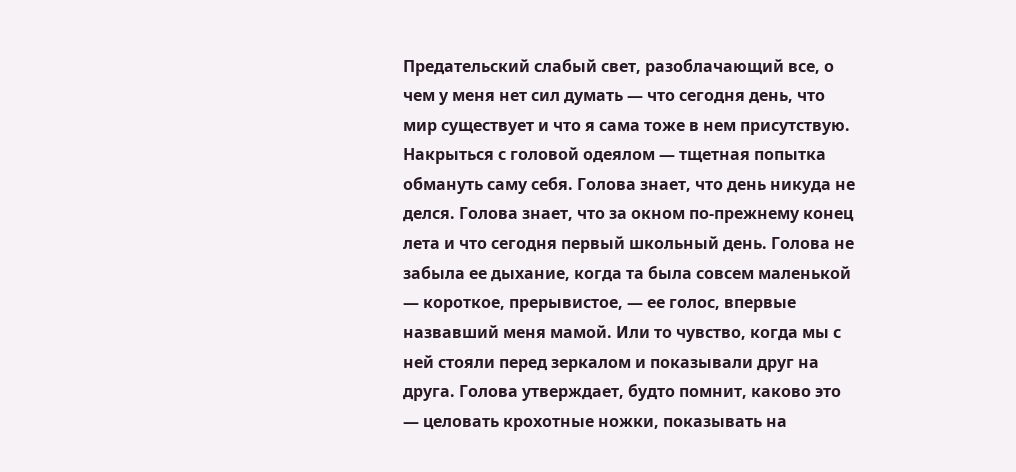Предательский слабый свет, разоблачающий все, о чем у меня нет сил думать — что сегодня день, что мир существует и что я сама тоже в нем присутствую. Накрыться с головой одеялом — тщетная попытка обмануть саму себя. Голова знает, что день никуда не делся. Голова знает, что за окном по-прежнему конец лета и что сегодня первый школьный день. Голова не забыла ее дыхание, когда та была совсем маленькой — короткое, прерывистое, — ее голос, впервые назвавший меня мамой. Или то чувство, когда мы с ней стояли перед зеркалом и показывали друг на друга. Голова утверждает, будто помнит, каково это — целовать крохотные ножки, показывать на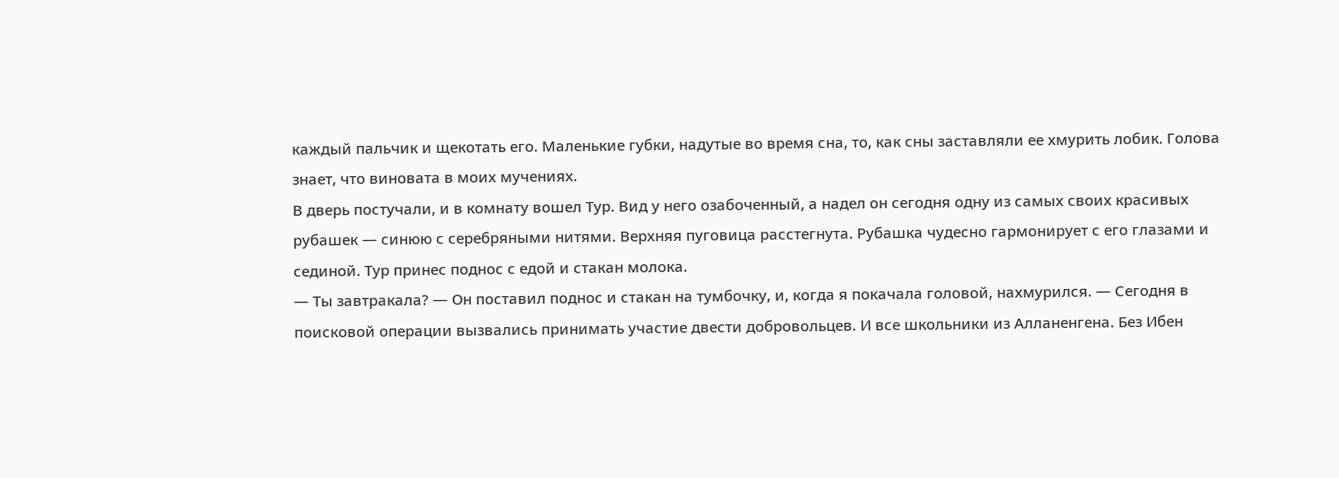каждый пальчик и щекотать его. Маленькие губки, надутые во время сна, то, как сны заставляли ее хмурить лобик. Голова знает, что виновата в моих мучениях.
В дверь постучали, и в комнату вошел Тур. Вид у него озабоченный, а надел он сегодня одну из самых своих красивых рубашек — синюю с серебряными нитями. Верхняя пуговица расстегнута. Рубашка чудесно гармонирует с его глазами и сединой. Тур принес поднос с едой и стакан молока.
— Ты завтракала? — Он поставил поднос и стакан на тумбочку, и, когда я покачала головой, нахмурился. — Сегодня в поисковой операции вызвались принимать участие двести добровольцев. И все школьники из Алланенгена. Без Ибен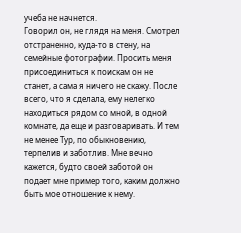учеба не начнется.
Говорил он, не глядя на меня. Смотрел отстраненно, куда-то в стену, на семейные фотографии. Просить меня присоединиться к поискам он не станет, а сама я ничего не скажу. После всего, что я сделала, ему нелегко находиться рядом со мной, в одной комнате, да еще и разговаривать. И тем не менее Тур, по обыкновению, терпелив и заботлив. Мне вечно кажется, будто своей заботой он подает мне пример того, каким должно быть мое отношение к нему.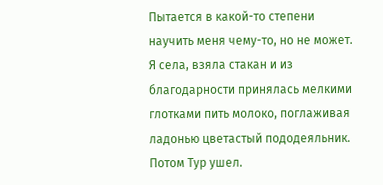Пытается в какой-то степени научить меня чему-то, но не может. Я села, взяла стакан и из благодарности принялась мелкими глотками пить молоко, поглаживая ладонью цветастый пододеяльник. Потом Тур ушел.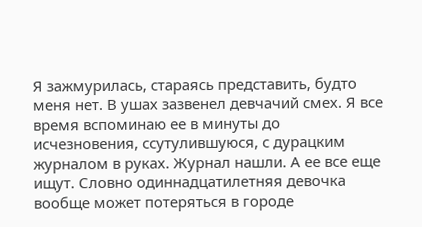Я зажмурилась, стараясь представить, будто меня нет. В ушах зазвенел девчачий смех. Я все время вспоминаю ее в минуты до исчезновения, ссутулившуюся, с дурацким журналом в руках. Журнал нашли. А ее все еще ищут. Словно одиннадцатилетняя девочка вообще может потеряться в городе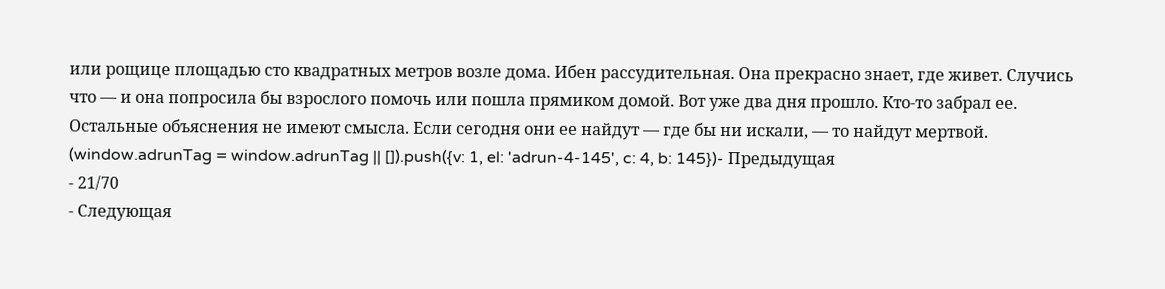или рощице площадью сто квадратных метров возле дома. Ибен рассудительная. Она прекрасно знает, где живет. Случись что — и она попросила бы взрослого помочь или пошла прямиком домой. Вот уже два дня прошло. Кто-то забрал ее. Остальные объяснения не имеют смысла. Если сегодня они ее найдут — где бы ни искали, — то найдут мертвой.
(window.adrunTag = window.adrunTag || []).push({v: 1, el: 'adrun-4-145', c: 4, b: 145})- Предыдущая
- 21/70
- Следующая